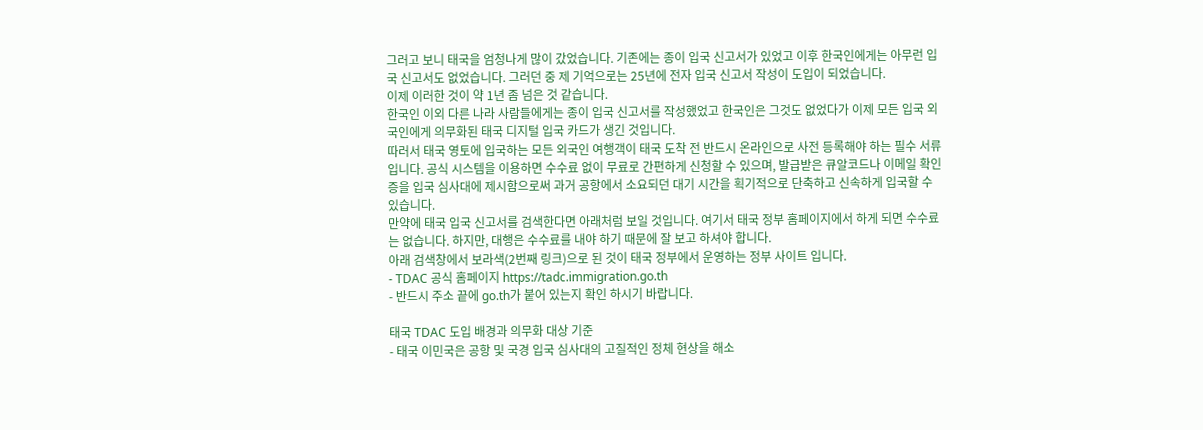그러고 보니 태국을 엄청나게 많이 갔었습니다. 기존에는 종이 입국 신고서가 있었고 이후 한국인에게는 아무런 입국 신고서도 없었습니다. 그러던 중 제 기억으로는 25년에 전자 입국 신고서 작성이 도입이 되었습니다.
이제 이러한 것이 약 1년 좀 넘은 것 같습니다.
한국인 이외 다른 나라 사람들에게는 종이 입국 신고서를 작성했었고 한국인은 그것도 없었다가 이제 모든 입국 외국인에게 의무화된 태국 디지털 입국 카드가 생긴 것입니다.
따러서 태국 영토에 입국하는 모든 외국인 여행객이 태국 도착 전 반드시 온라인으로 사전 등록해야 하는 필수 서류입니다. 공식 시스템을 이용하면 수수료 없이 무료로 간편하게 신청할 수 있으며, 발급받은 큐알코드나 이메일 확인증을 입국 심사대에 제시함으로써 과거 공항에서 소요되던 대기 시간을 획기적으로 단축하고 신속하게 입국할 수 있습니다.
만약에 태국 입국 신고서를 검색한다면 아래처럼 보일 것입니다. 여기서 태국 정부 홈페이지에서 하게 되면 수수료는 없습니다. 하지만, 대행은 수수료를 내야 하기 때문에 잘 보고 하셔야 합니다.
아래 검색창에서 보라색(2번째 링크)으로 된 것이 태국 정부에서 운영하는 정부 사이트 입니다.
- TDAC 공식 홈페이지 https://tadc.immigration.go.th
- 반드시 주소 끝에 go.th가 붙어 있는지 확인 하시기 바랍니다.

태국 TDAC 도입 배경과 의무화 대상 기준
- 태국 이민국은 공항 및 국경 입국 심사대의 고질적인 정체 현상을 해소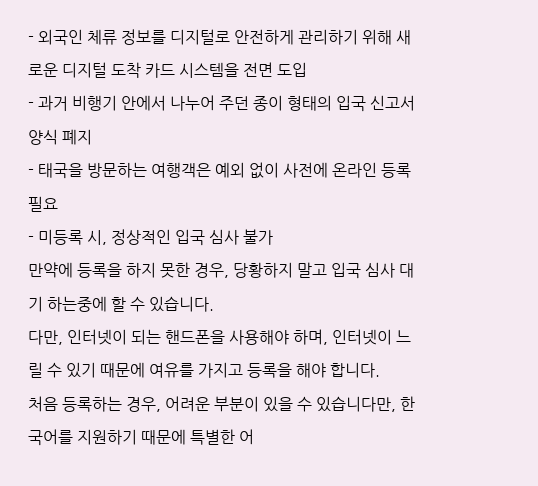- 외국인 체류 정보를 디지털로 안전하게 관리하기 위해 새로운 디지털 도착 카드 시스템을 전면 도입
- 과거 비행기 안에서 나누어 주던 종이 형태의 입국 신고서 양식 폐지
- 태국을 방문하는 여행객은 예외 없이 사전에 온라인 등록 필요
- 미등록 시, 정상적인 입국 심사 불가
만약에 등록을 하지 못한 경우, 당황하지 말고 입국 심사 대기 하는중에 할 수 있습니다.
다만, 인터넷이 되는 핸드폰을 사용해야 하며, 인터넷이 느릴 수 있기 때문에 여유를 가지고 등록을 해야 합니다.
처음 등록하는 경우, 어려운 부분이 있을 수 있습니다만, 한국어를 지원하기 때문에 특별한 어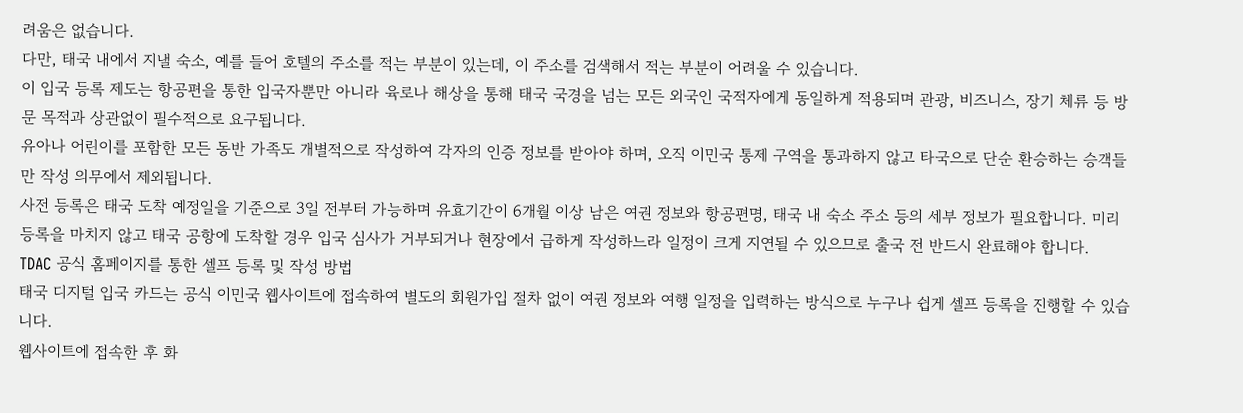려움은 없습니다.
다만, 태국 내에서 지낼 숙소, 예를 들어 호텔의 주소를 적는 부분이 있는데, 이 주소를 검색해서 적는 부분이 어려울 수 있습니다.
이 입국 등록 제도는 항공편을 통한 입국자뿐만 아니라 육로나 해상을 통해 태국 국경을 넘는 모든 외국인 국적자에게 동일하게 적용되며 관광, 비즈니스, 장기 체류 등 방문 목적과 상관없이 필수적으로 요구됩니다.
유아나 어린이를 포함한 모든 동반 가족도 개별적으로 작성하여 각자의 인증 정보를 받아야 하며, 오직 이민국 통제 구역을 통과하지 않고 타국으로 단순 환승하는 승객들만 작성 의무에서 제외됩니다.
사전 등록은 태국 도착 예정일을 기준으로 3일 전부터 가능하며 유효기간이 6개월 이상 남은 여권 정보와 항공편명, 태국 내 숙소 주소 등의 세부 정보가 필요합니다. 미리 등록을 마치지 않고 태국 공항에 도착할 경우 입국 심사가 거부되거나 현장에서 급하게 작성하느라 일정이 크게 지연될 수 있으므로 출국 전 반드시 완료해야 합니다.
TDAC 공식 홈페이지를 통한 셀프 등록 및 작성 방법
태국 디지털 입국 카드는 공식 이민국 웹사이트에 접속하여 별도의 회원가입 절차 없이 여권 정보와 여행 일정을 입력하는 방식으로 누구나 쉽게 셀프 등록을 진행할 수 있습니다.
웹사이트에 접속한 후 화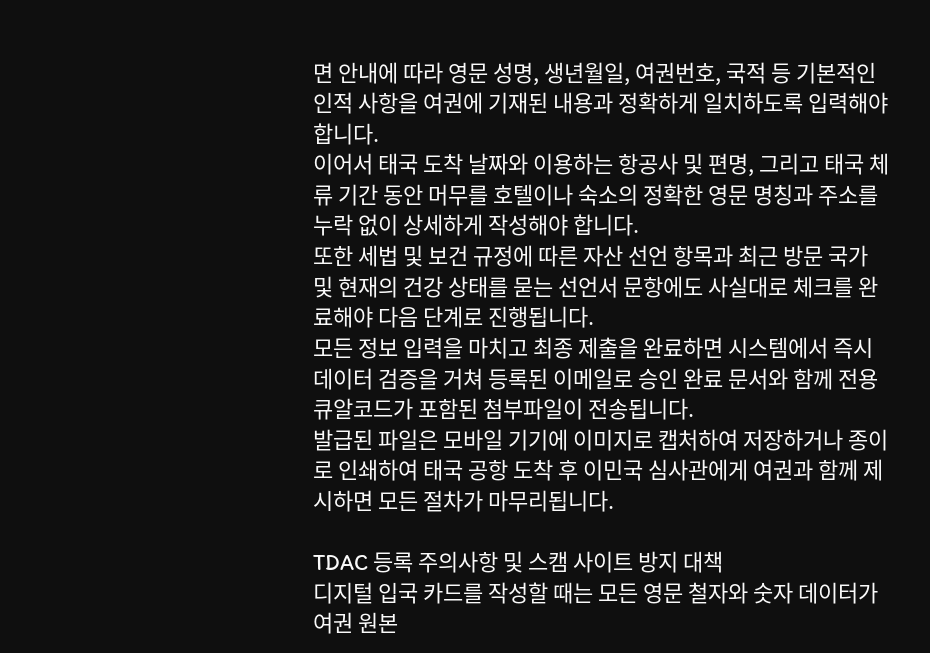면 안내에 따라 영문 성명, 생년월일, 여권번호, 국적 등 기본적인 인적 사항을 여권에 기재된 내용과 정확하게 일치하도록 입력해야 합니다.
이어서 태국 도착 날짜와 이용하는 항공사 및 편명, 그리고 태국 체류 기간 동안 머무를 호텔이나 숙소의 정확한 영문 명칭과 주소를 누락 없이 상세하게 작성해야 합니다.
또한 세법 및 보건 규정에 따른 자산 선언 항목과 최근 방문 국가 및 현재의 건강 상태를 묻는 선언서 문항에도 사실대로 체크를 완료해야 다음 단계로 진행됩니다.
모든 정보 입력을 마치고 최종 제출을 완료하면 시스템에서 즉시 데이터 검증을 거쳐 등록된 이메일로 승인 완료 문서와 함께 전용 큐알코드가 포함된 첨부파일이 전송됩니다.
발급된 파일은 모바일 기기에 이미지로 캡처하여 저장하거나 종이로 인쇄하여 태국 공항 도착 후 이민국 심사관에게 여권과 함께 제시하면 모든 절차가 마무리됩니다.

TDAC 등록 주의사항 및 스캠 사이트 방지 대책
디지털 입국 카드를 작성할 때는 모든 영문 철자와 숫자 데이터가 여권 원본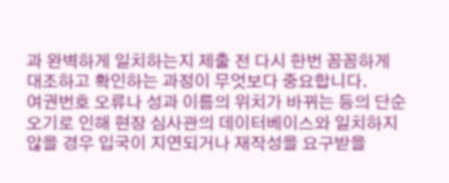과 완벽하게 일치하는지 제출 전 다시 한번 꼼꼼하게 대조하고 확인하는 과정이 무엇보다 중요합니다.
여권번호 오류나 성과 이름의 위치가 바뀌는 등의 단순 오기로 인해 현장 심사관의 데이터베이스와 일치하지 않을 경우 입국이 지연되거나 재작성을 요구받을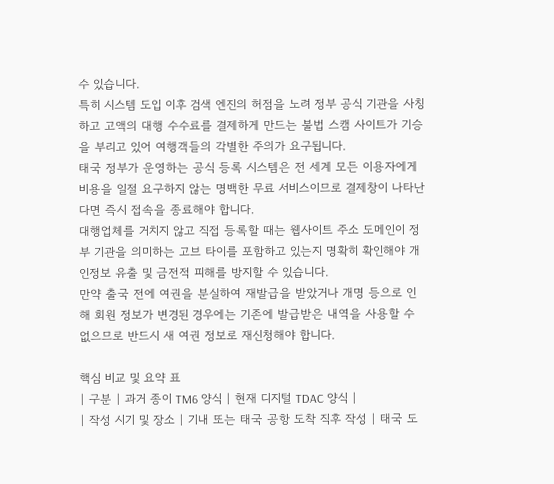수 있습니다.
특히 시스템 도입 이후 검색 엔진의 허점을 노려 정부 공식 기관을 사칭하고 고액의 대행 수수료를 결제하게 만드는 불법 스캠 사이트가 기승을 부리고 있어 여행객들의 각별한 주의가 요구됩니다.
태국 정부가 운영하는 공식 등록 시스템은 전 세계 모든 이용자에게 비용을 일절 요구하지 않는 명백한 무료 서비스이므로 결제창이 나타난다면 즉시 접속을 종료해야 합니다.
대행업체를 거치지 않고 직접 등록할 때는 웹사이트 주소 도메인이 정부 기관을 의미하는 고브 타이를 포함하고 있는지 명확히 확인해야 개인정보 유출 및 금전적 피해를 방지할 수 있습니다.
만약 출국 전에 여권을 분실하여 재발급을 받았거나 개명 등으로 인해 회원 정보가 변경된 경우에는 기존에 발급받은 내역을 사용할 수 없으므로 반드시 새 여권 정보로 재신청해야 합니다.

핵심 비교 및 요약 표
| 구분 | 과거 종이 TM6 양식 | 현재 디지털 TDAC 양식 |
| 작성 시기 및 장소 | 기내 또는 태국 공항 도착 직후 작성 | 태국 도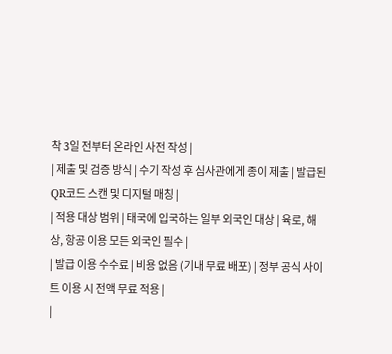착 3일 전부터 온라인 사전 작성 |
| 제출 및 검증 방식 | 수기 작성 후 심사관에게 종이 제출 | 발급된 QR코드 스캔 및 디지털 매칭 |
| 적용 대상 범위 | 태국에 입국하는 일부 외국인 대상 | 육로, 해상, 항공 이용 모든 외국인 필수 |
| 발급 이용 수수료 | 비용 없음 (기내 무료 배포) | 정부 공식 사이트 이용 시 전액 무료 적용 |
|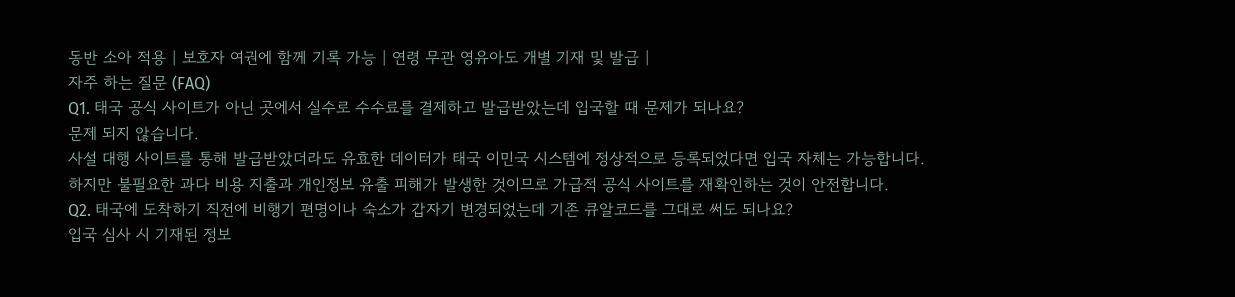동반 소아 적용 | 보호자 여권에 함께 기록 가능 | 연령 무관 영유아도 개별 기재 및 발급 |
자주 하는 질문 (FAQ)
Q1. 태국 공식 사이트가 아닌 곳에서 실수로 수수료를 결제하고 발급받았는데 입국할 때 문제가 되나요?
문제 되지 않습니다.
사설 대행 사이트를 통해 발급받았더라도 유효한 데이터가 태국 이민국 시스템에 정상적으로 등록되었다면 입국 자체는 가능합니다.
하지만 불필요한 과다 비용 지출과 개인정보 유출 피해가 발생한 것이므로 가급적 공식 사이트를 재확인하는 것이 안전합니다.
Q2. 태국에 도착하기 직전에 비행기 편명이나 숙소가 갑자기 변경되었는데 기존 큐알코드를 그대로 써도 되나요?
입국 심사 시 기재된 정보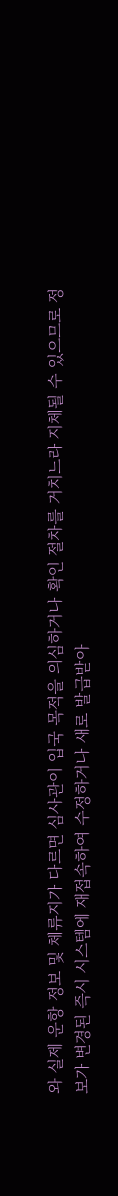와 실제 운항 정보 및 체류지가 다르면 심사관이 입국 목적을 의심하거나 확인 절차를 거치느라 지체될 수 있으므로 정보가 변경된 즉시 시스템에 재접속하여 수정하거나 새로 발급받아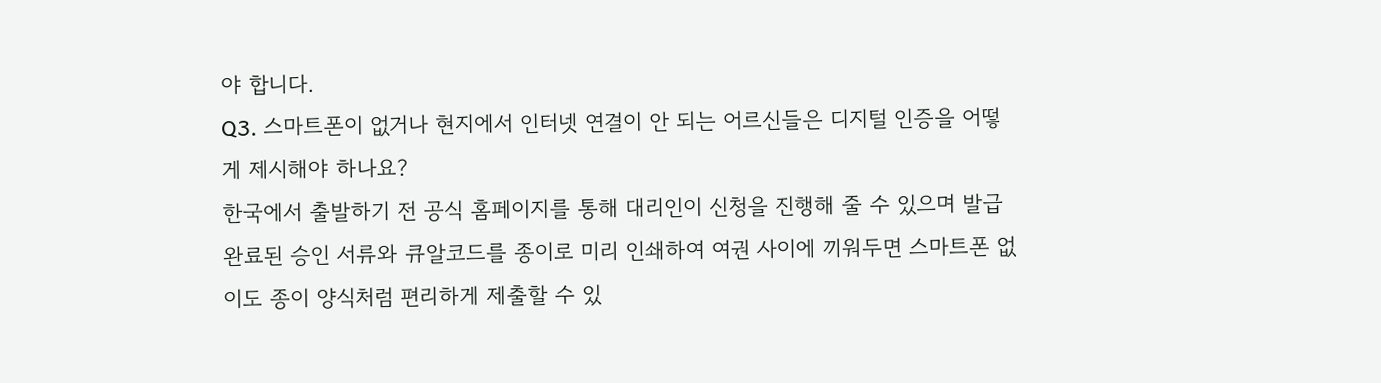야 합니다.
Q3. 스마트폰이 없거나 현지에서 인터넷 연결이 안 되는 어르신들은 디지털 인증을 어떻게 제시해야 하나요?
한국에서 출발하기 전 공식 홈페이지를 통해 대리인이 신청을 진행해 줄 수 있으며 발급 완료된 승인 서류와 큐알코드를 종이로 미리 인쇄하여 여권 사이에 끼워두면 스마트폰 없이도 종이 양식처럼 편리하게 제출할 수 있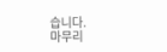습니다.
마무리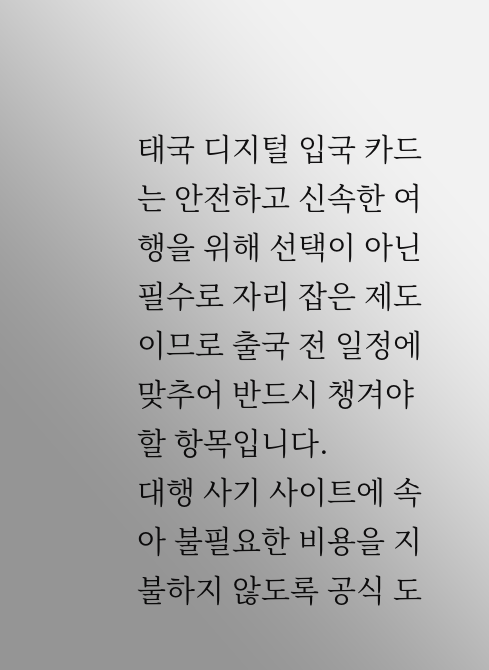태국 디지털 입국 카드는 안전하고 신속한 여행을 위해 선택이 아닌 필수로 자리 잡은 제도이므로 출국 전 일정에 맞추어 반드시 챙겨야 할 항목입니다.
대행 사기 사이트에 속아 불필요한 비용을 지불하지 않도록 공식 도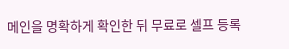메인을 명확하게 확인한 뒤 무료로 셀프 등록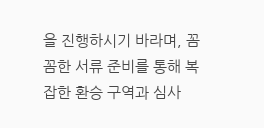을 진행하시기 바라며, 꼼꼼한 서류 준비를 통해 복잡한 환승 구역과 심사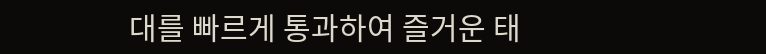대를 빠르게 통과하여 즐거운 태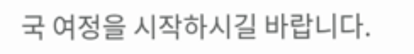국 여정을 시작하시길 바랍니다.